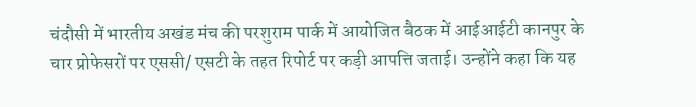चंदौसी में भारतीय अखंड मंच की परशुराम पार्क में आयोजित बैठक में आईआईटी कानपुर के चार प्रोफेसरों पर एससी/ एसटी के तहत रिपोर्ट पर कड़ी आपत्ति जताई। उन्होंने कहा कि यह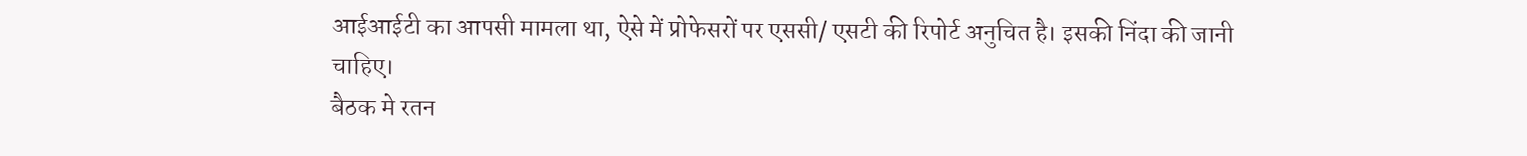आईआईटी का आपसी मामला था, ऐसे में प्रोफेसरों पर एससी/ एसटी की रिपोर्ट अनुचित है। इसकी निंदा की जानी चाहिए।
बैठक मे रतन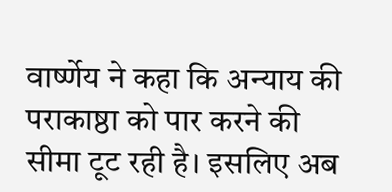वार्ष्णेय ने कहा कि अन्याय की पराकाष्ठा को पार करने की सीमा टूट रही है। इसलिए अब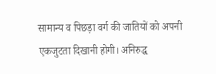सामान्य व पिछड़ा वर्ग की जातियों को अपनी एकजुटता दिखानी होगी। अनिरुद्ध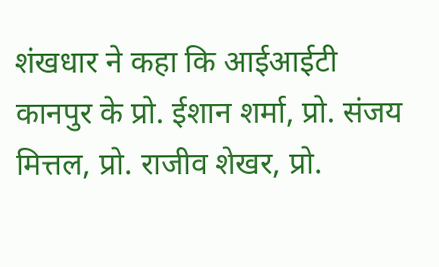शंखधार ने कहा कि आईआईटी कानपुर के प्रो. ईशान शर्मा, प्रो. संजय मित्तल, प्रो. राजीव शेखर, प्रो.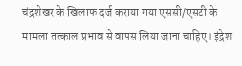चंद्रशेखर के खिलाफ दर्ज कराया गया एससी/एसटी के मामला तत्काल प्रभाव से वापस लिया जाना चाहिए। इंद्रेश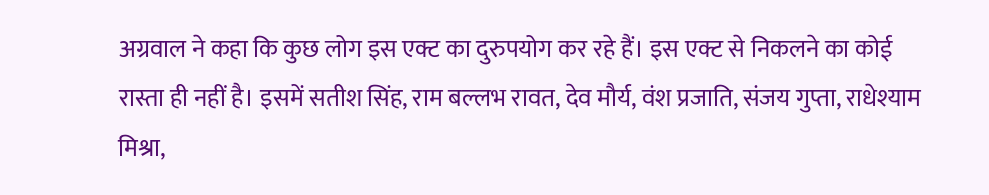अग्रवाल ने कहा कि कुछ लोग इस एक्ट का दुरुपयोग कर रहे हैं। इस एक्ट से निकलने का कोई रास्ता ही नहीं है। इसमें सतीश सिंह, राम बल्लभ रावत, देव मौर्य, वंश प्रजाति, संजय गुप्ता, राधेश्याम मिश्रा,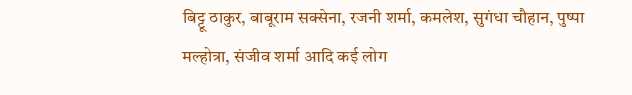बिट्टू ठाकुर, बाबूराम सक्सेना, रजनी शर्मा, कमलेश, सुगंधा चौहान, पुष्पा मल्होत्रा, संजीव शर्मा आदि कई लोग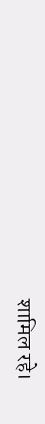शामिल रहे।